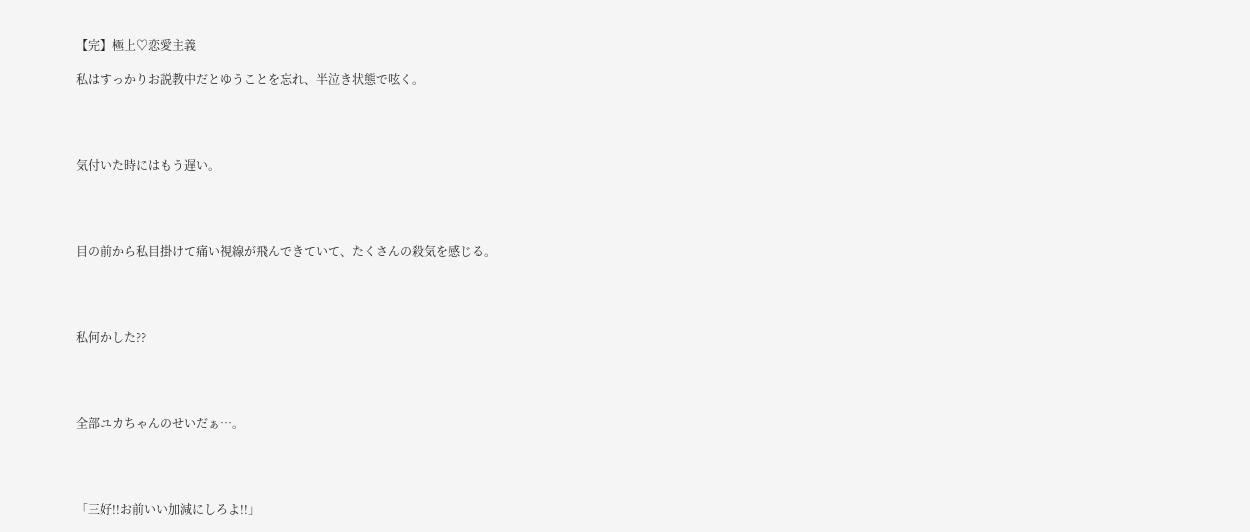【完】極上♡恋愛主義

私はすっかりお説教中だとゆうことを忘れ、半泣き状態で呟く。




気付いた時にはもう遅い。




目の前から私目掛けて痛い視線が飛んできていて、たくさんの殺気を感じる。




私何かした??




全部ユカちゃんのせいだぁ…。




「三好!!お前いい加減にしろよ!!」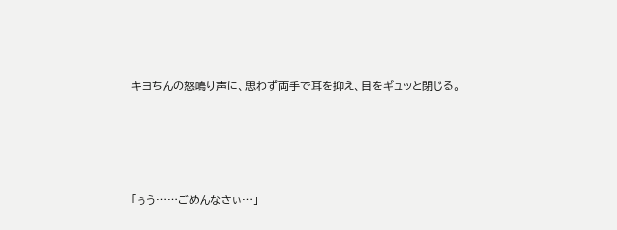キヨちんの怒鳴り声に、思わず両手で耳を抑え、目をギュッと閉じる。




「ぅう……ごめんなさぃ…」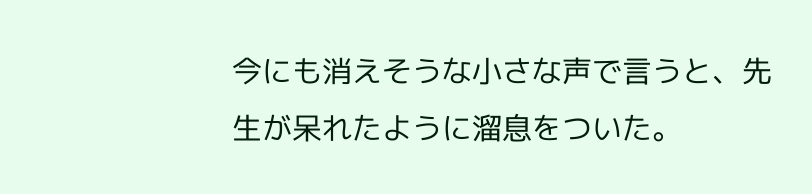今にも消えそうな小さな声で言うと、先生が呆れたように溜息をついた。